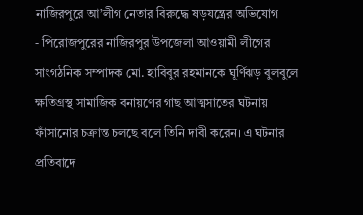নাজিরপুরে আ’লীগ নেতার বিরুদ্ধে ষড়যন্ত্রের অভিযোগ
- পিরোজপুরের নাজিরপুর উপজেলা আওয়ামী লীগের সাংগঠনিক সম্পাদক মো. হাবিবুর রহমানকে ঘূর্ণিঝড় বুলবুলে ক্ষতিগ্রস্থ সামাজিক বনায়ণের গাছ আত্মসাতের ঘটনায় ফাঁসানোর চক্রান্ত চলছে বলে তিনি দাবী করেন। এ ঘটনার প্রতিবাদে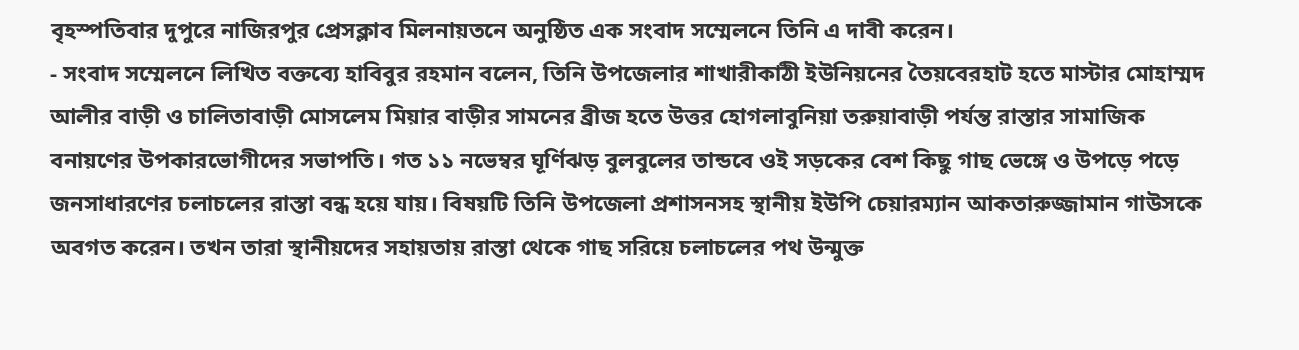বৃহস্পতিবার দুপুরে নাজিরপুর প্রেসক্লাব মিলনায়তনে অনুষ্ঠিত এক সংবাদ সম্মেলনে তিনি এ দাবী করেন।
- সংবাদ সম্মেলনে লিখিত বক্তব্যে হাবিবুর রহমান বলেন, তিনি উপজেলার শাখারীকাঠী ইউনিয়নের তৈয়বেরহাট হতে মাস্টার মোহাম্মদ আলীর বাড়ী ও চালিতাবাড়ী মোসলেম মিয়ার বাড়ীর সামনের ব্রীজ হতে উত্তর হোগলাবুনিয়া তরুয়াবাড়ী পর্যন্ত রাস্তার সামাজিক বনায়ণের উপকারভোগীদের সভাপতি। গত ১১ নভেম্বর ঘূর্ণিঝড় বুলবুলের তান্ডবে ওই সড়কের বেশ কিছু গাছ ভেঙ্গে ও উপড়ে পড়ে জনসাধারণের চলাচলের রাস্তা বন্ধ হয়ে যায়। বিষয়টি তিনি উপজেলা প্রশাসনসহ স্থানীয় ইউপি চেয়ারম্যান আকতারুজ্জামান গাউসকে অবগত করেন। তখন তারা স্থানীয়দের সহায়তায় রাস্তা থেকে গাছ সরিয়ে চলাচলের পথ উন্মুক্ত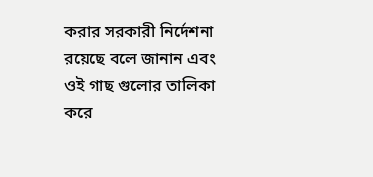করার সরকারী নির্দেশনা রয়েছে বলে জানান এবং ওই গাছ গুলোর তালিকা করে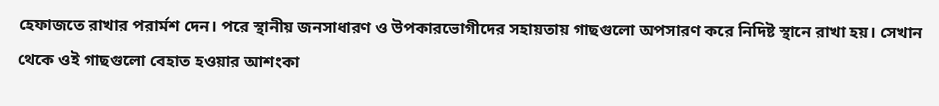হেফাজতে রাখার পরার্মশ দেন। পরে স্থানীয় জনসাধারণ ও উপকারভোগীদের সহায়তায় গাছগুলো অপসারণ করে নিদিষ্ট স্থানে রাখা হয়। সেখান থেকে ওই গাছগুলো বেহাত হওয়ার আশংকা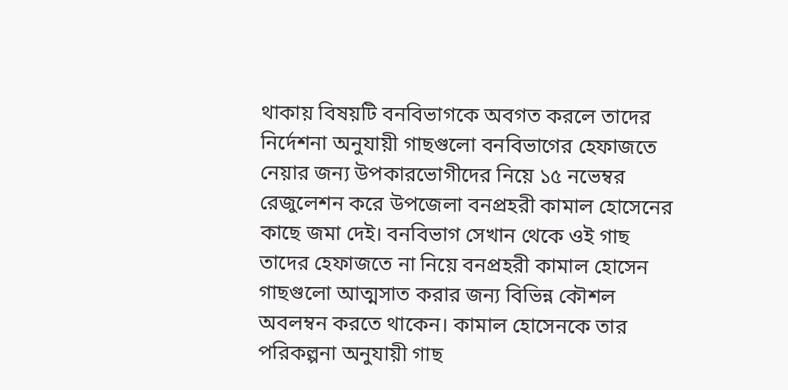থাকায় বিষয়টি বনবিভাগকে অবগত করলে তাদের নির্দেশনা অনুযায়ী গাছগুলো বনবিভাগের হেফাজতে নেয়ার জন্য উপকারভোগীদের নিয়ে ১৫ নভেম্বর রেজুলেশন করে উপজেলা বনপ্রহরী কামাল হোসেনের কাছে জমা দেই। বনবিভাগ সেখান থেকে ওই গাছ তাদের হেফাজতে না নিয়ে বনপ্রহরী কামাল হোসেন গাছগুলো আত্মসাত করার জন্য বিভিন্ন কৌশল অবলম্বন করতে থাকেন। কামাল হোসেনকে তার পরিকল্পনা অনুযায়ী গাছ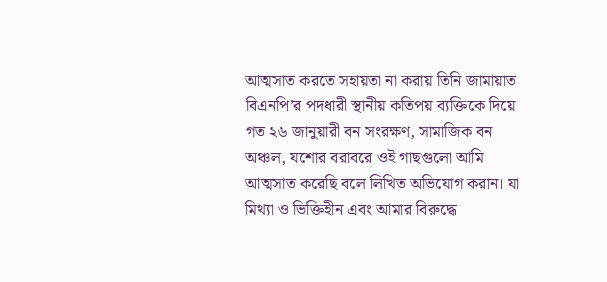আত্মসাত করতে সহায়তা না করায় তিনি জামায়াত বিএনপি’র পদধারী স্থানীয় কতিপয় ব্যক্তিকে দিয়ে গত ২৬ জানুয়ারী বন সংরক্ষণ, সামাজিক বন অঞ্চল, যশোর বরাবরে ওই গাছগুলো আমি আত্মসাত করেছি বলে লিখিত অভিযোগ করান। যা মিথ্যা ও ভিক্তিহীন এবং আমার বিরুদ্ধে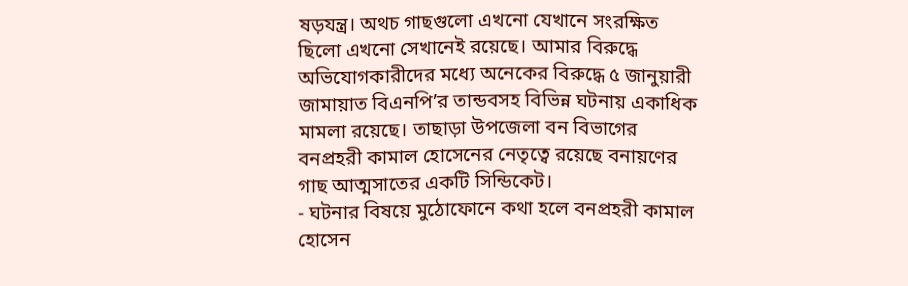ষড়যন্ত্র। অথচ গাছগুলো এখনো যেখানে সংরক্ষিত ছিলো এখনো সেখানেই রয়েছে। আমার বিরুদ্ধে অভিযোগকারীদের মধ্যে অনেকের বিরুদ্ধে ৫ জানুয়ারী জামায়াত বিএনপি’র তান্ডবসহ বিভিন্ন ঘটনায় একাধিক মামলা রয়েছে। তাছাড়া উপজেলা বন বিভাগের বনপ্রহরী কামাল হোসেনের নেতৃত্বে রয়েছে বনায়ণের গাছ আত্মসাতের একটি সিন্ডিকেট।
- ঘটনার বিষয়ে মুঠোফোনে কথা হলে বনপ্রহরী কামাল হোসেন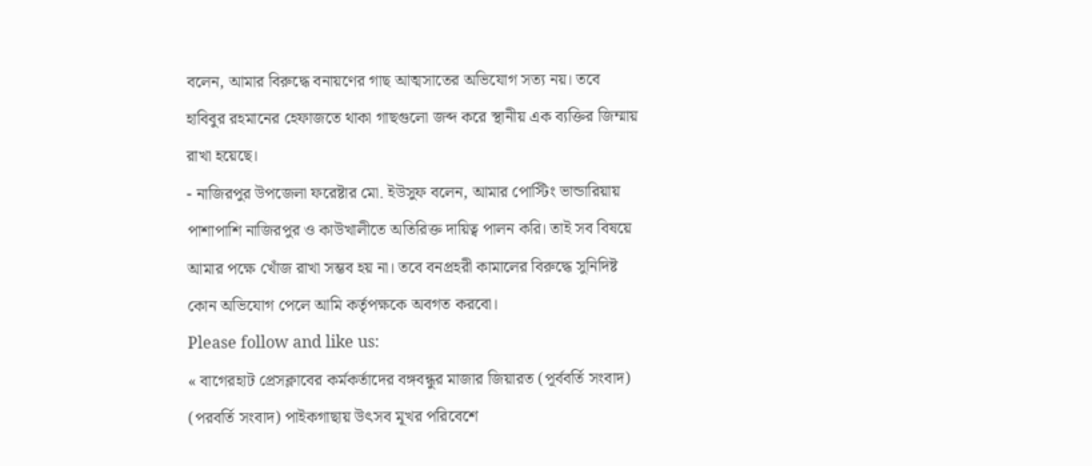বলেন, আমার বিরুদ্ধে বনায়ণের গাছ আত্মসাতের অভিযোগ সত্য নয়। তবে হাবিবুর রহমানের হেফাজতে থাকা গাছগুলো জব্দ করে স্থানীয় এক ব্যক্তির জিম্মায় রাখা হয়েছে।
- নাজিরপুর উপজেলা ফরেষ্টার মো. ইউসুফ বলেন, আমার পোস্টিং ভান্ডারিয়ায় পাশাপাশি নাজিরপুর ও কাউখালীতে অতিরিক্ত দায়িত্ব পালন করি। তাই সব বিষয়ে আমার পক্ষে খোঁজ রাখা সম্ভব হয় না। তবে বনপ্রহরী কামালের বিরুদ্ধে সুনিদিষ্ট কোন অভিযোগ পেলে আমি কর্তৃপক্ষকে অবগত করবো।
Please follow and like us:
« বাগেরহাট প্রেসক্লাবের কর্মকর্তাদের বঙ্গবন্ধুর মাজার জিয়ারত (পূর্ববর্তি সংবাদ)
(পরবর্তি সংবাদ) পাইকগাছায় উৎসব মূখর পরিবেশে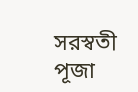সরস্বতী পূজা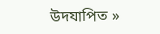উদযাপিত »